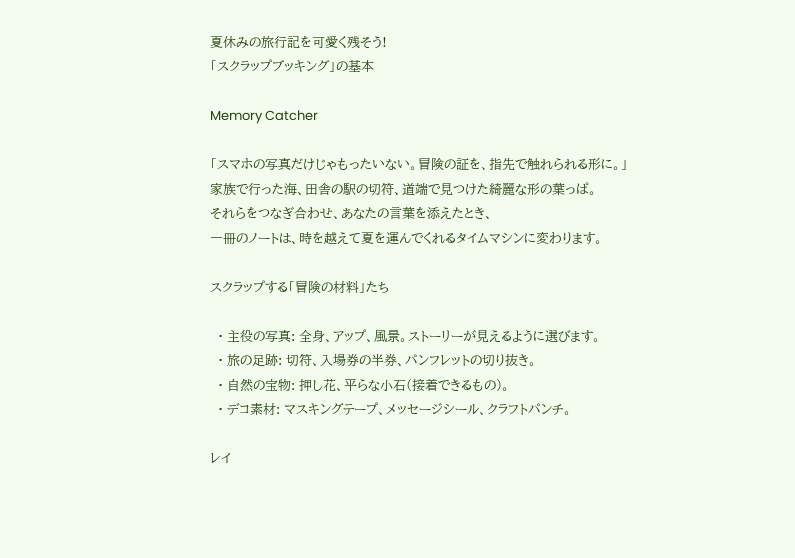夏休みの旅行記を可愛く残そう!
「スクラップブッキング」の基本

Memory Catcher

「スマホの写真だけじゃもったいない。冒険の証を、指先で触れられる形に。」
家族で行った海、田舎の駅の切符、道端で見つけた綺麗な形の葉っぱ。
それらをつなぎ合わせ、あなたの言葉を添えたとき、
一冊のノートは、時を越えて夏を運んでくれるタイムマシンに変わります。

スクラップする「冒険の材料」たち

  • 主役の写真: 全身、アップ、風景。ストーリーが見えるように選びます。
  • 旅の足跡: 切符、入場券の半券、パンフレットの切り抜き。
  • 自然の宝物: 押し花、平らな小石(接着できるもの)。
  • デコ素材: マスキングテープ、メッセージシール、クラフトパンチ。

レイ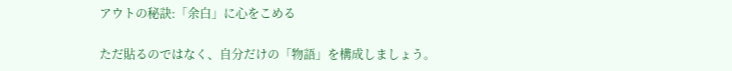アウトの秘訣:「余白」に心をこめる

ただ貼るのではなく、自分だけの「物語」を構成しましょう。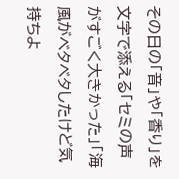その日の「音」や「香り」を文字で添える「セミの声がすごく大きかった」「海風がベタベタしたけど気持ちよ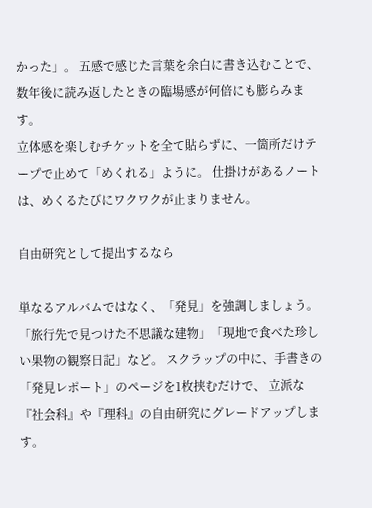かった」。 五感で感じた言葉を余白に書き込むことで、数年後に読み返したときの臨場感が何倍にも膨らみます。
立体感を楽しむチケットを全て貼らずに、一箇所だけテープで止めて「めくれる」ように。 仕掛けがあるノートは、めくるたびにワクワクが止まりません。

自由研究として提出するなら

単なるアルバムではなく、「発見」を強調しましょう。
「旅行先で見つけた不思議な建物」「現地で食べた珍しい果物の観察日記」など。 スクラップの中に、手書きの「発見レポート」のページを1枚挟むだけで、 立派な『社会科』や『理科』の自由研究にグレードアップします。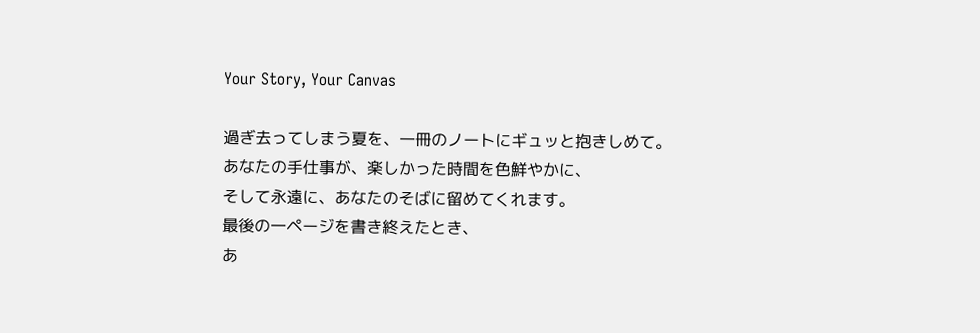Your Story, Your Canvas

過ぎ去ってしまう夏を、一冊のノートにギュッと抱きしめて。
あなたの手仕事が、楽しかった時間を色鮮やかに、
そして永遠に、あなたのそばに留めてくれます。
最後の一ページを書き終えたとき、
あ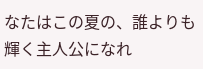なたはこの夏の、誰よりも輝く主人公になれ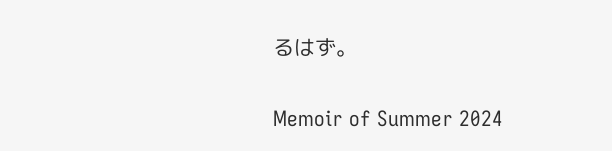るはず。

Memoir of Summer 2024